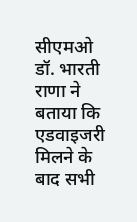सीएमओ डॉ. भारती राणा ने बताया कि एडवाइजरी मिलने के बाद सभी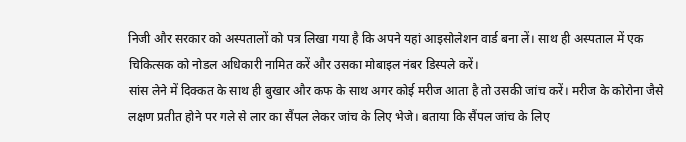निजी और सरकार को अस्पतालों को पत्र लिखा गया है कि अपने यहां आइसोलेशन वार्ड बना लें। साथ ही अस्पताल में एक चिकित्सक को नोडल अधिकारी नामित करें और उसका मोबाइल नंबर डिस्पले करें।
सांस लेने में दिक्कत के साथ ही बुखार और कफ के साथ अगर कोई मरीज आता है तो उसकी जांच करें। मरीज के कोरोना जैसे लक्षण प्रतीत होने पर गले से लार का सैंपल लेकर जांच के लिए भेजे। बताया कि सैंपल जांच के लिए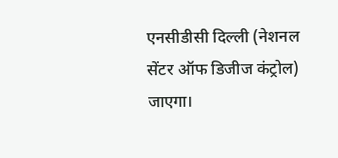एनसीडीसी दिल्ली (नेशनल सेंटर ऑफ डिजीज कंट्रोल) जाएगा।